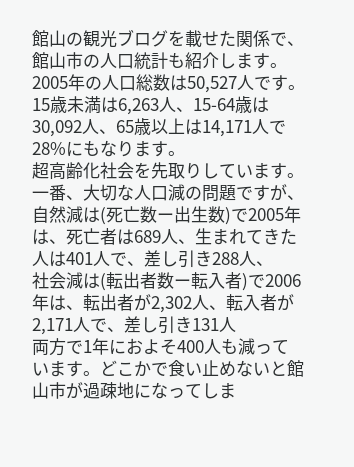館山の観光ブログを載せた関係で、館山市の人口統計も紹介します。
2005年の人口総数は50,527人です。
15歳未満は6,263人、15-64歳は30,092人、65歳以上は14,171人で28%にもなります。
超高齢化社会を先取りしています。
一番、大切な人口減の問題ですが、
自然減は(死亡数ー出生数)で2005年は、死亡者は689人、生まれてきた人は401人で、差し引き288人、
社会減は(転出者数ー転入者)で2006年は、転出者が2,302人、転入者が2,171人で、差し引き131人
両方で1年におよそ400人も減っています。どこかで食い止めないと館山市が過疎地になってしま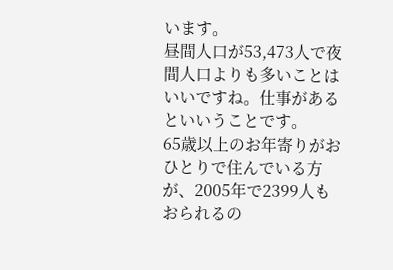います。
昼間人口が53,473人で夜間人口よりも多いことはいいですね。仕事があるといいうことです。
65歳以上のお年寄りがおひとりで住んでいる方が、2005年で2399人もおられるの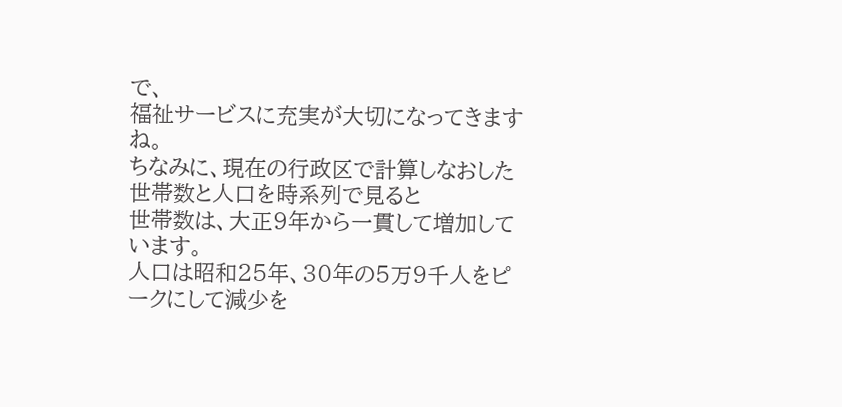で、
福祉サービスに充実が大切になってきますね。
ちなみに、現在の行政区で計算しなおした世帯数と人口を時系列で見ると
世帯数は、大正9年から一貫して増加しています。
人口は昭和25年、30年の5万9千人をピークにして減少を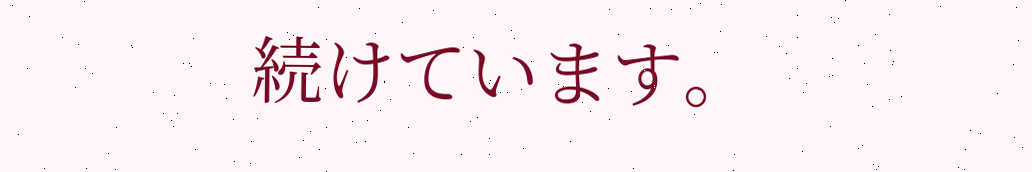続けています。